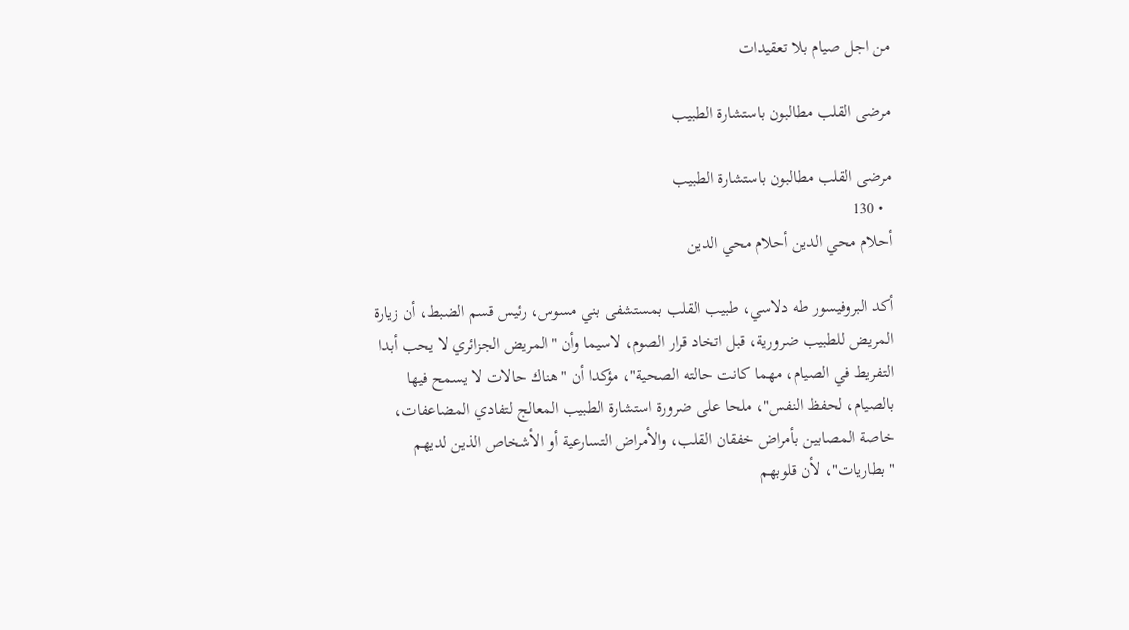من اجل صيام بلا تعقيدات

مرضى القلب مطالبون باستشارة الطبيب

مرضى القلب مطالبون باستشارة الطبيب
  • 130
أحلام محي الدين أحلام محي الدين

أكد البروفيسور طه دلاسي، طبيب القلب بمستشفى بني مسوس، رئيس قسم الضبط، أن زيارة المريض للطبيب ضرورية، قبل اتخاد قرار الصوم، لاسيما وأن "المريض الجزائري لا يحب أبدا التفريط في الصيام، مهما كانت حالته الصحية"، مؤكدا أن "هناك حالات لا يسمح فيها بالصيام، لحفظ النفس"، ملحا على ضرورة استشارة الطبيب المعالج لتفادي المضاعفات، خاصة المصابين بأمراض خفقان القلب، والأمراض التسارعية أو الأشخاص الذين لديهم "بطاريات"، لأن قلوبهم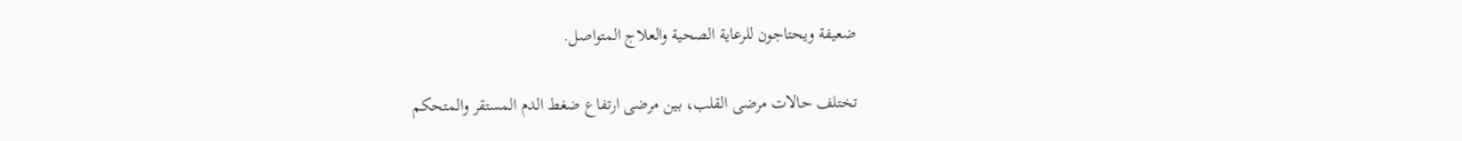ضعيفة ويحتاجون للرعاية الصحية والعلاج المتواصل.

تختلف حالات مرضى القلب، بين مرضى ارتفاع ضغط الدم المستقر والمتحكم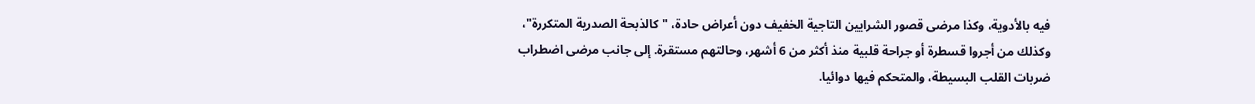فيه بالأدوية، وكذا مرضى قصور الشرايين التاجية الخفيف دون أعراض حادة، "كالذبحة الصدرية المتكررة"، وكذلك من أجروا قسطرة أو جراحة قلبية منذ أكثر من 6 أشهر، وحالتهم مستقرة. إلى جانب مرضى اضطراب ضربات القلب البسيطة، والمتحكم فيها دوائيا.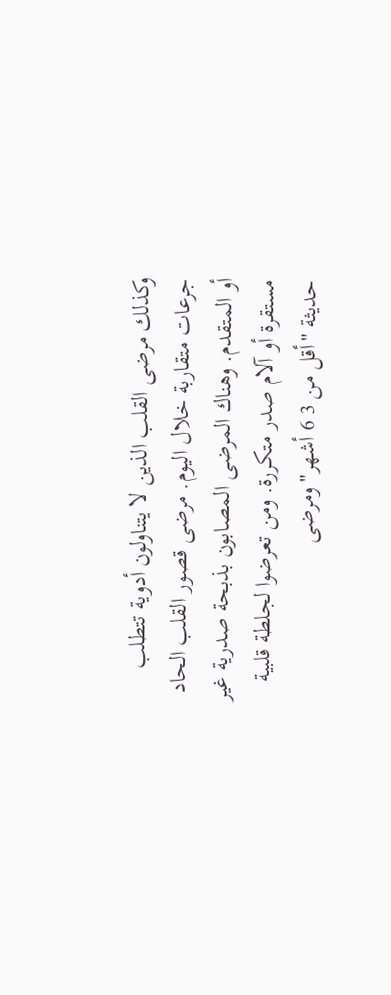وكذلك مرضى القلب الذين لا يتناولون أدوية تتطلب جرعات متقاربة خلال اليوم. مرضى قصور القلب الحاد أو المتقدم. وهناك المرضى المصابون بذبحة صدرية غير مستقرة أو آلام صدر متكررة. ومن تعرضوا لجلطة قلبية حديثة "أقل من 3 6 أشهر" ومرضى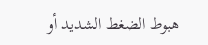هبوط الضغط الشديد أو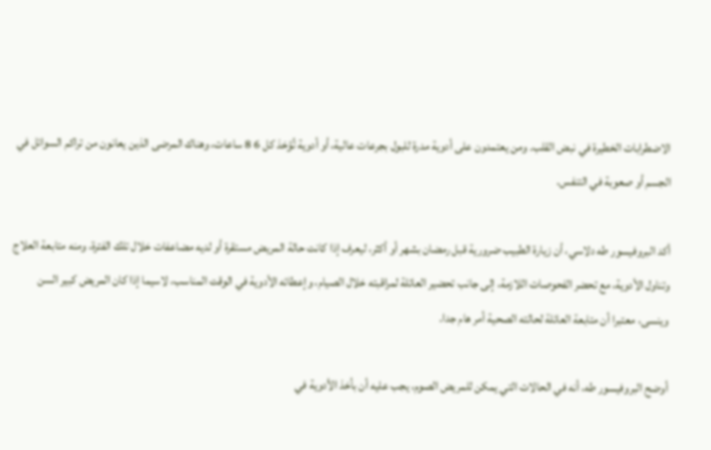الاضطرابات الخطيرة في نبض القلب. ومن يعتمدون على أدوية مدرة للبول بجرعات عالية، أو أدوية تُؤخذ كل 6 8 ساعات، وهناك المرضى الذين يعانون من تراكم السوائل في الجسم أو صعوبة في التنفس.

أكد البروفيسور طه دلاسي، أن زيارة الطبيب ضرورية قبل رمضان بشهر أو أكثر، ليعرف إذا كانت حالة المريض مستقرة أو لديه مضاعفات خلال تلك الفترة، ومنه متابعة العلاج وتناول الأدوية، مع تحضر الفحوصات اللازمة، إلى جانب تحضير العائلة لمراقبته خلال الصيام، وإعطائه الأدوية في الوقت المناسب، لاسيما إذا كان المريض كبير السن وينسى، معتبرا أن متابعة العائلة لحالته الصحية أمر هام جدا.

أوضح البروفيسور طه، أنه في الحالات التي يمكن للمريض الصوم، يجب عليه أن بأخذ الأدوية في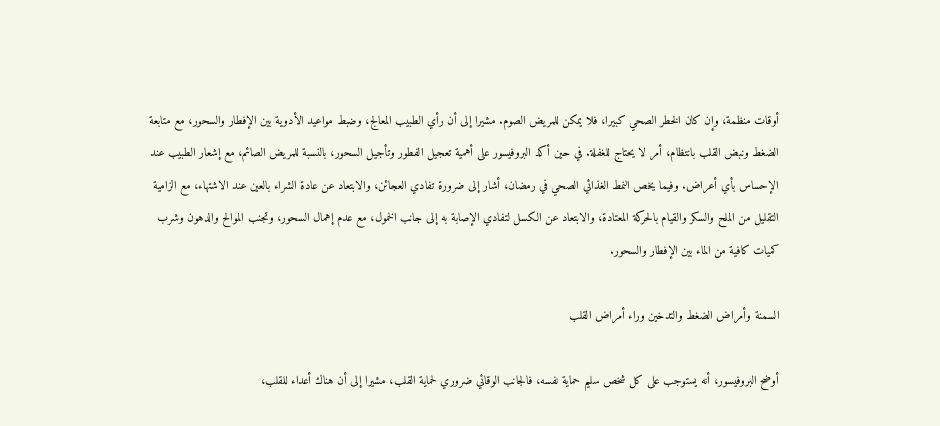أوقات منظمة، وإن كان الخطر الصحي كبيرا، فلا يمكن للمريض الصوم. مشيرا إلى أن رأي الطبيب المعالج، وضبط مواعيد الأدوية بين الإفطار والسحور، مع متابعة الضغط ونبض القلب بانتظام، أمر لا يحتاج للغفلة. في حين أكد البروفيسور على أهمية تعجيل الفطور وتأجيل السحور، بالنسبة للمريض الصائم، مع إشعار الطبيب عند الإحساس بأي أعراض. وفيما يخص النمط الغذائي الصحي في رمضان، أشار إلى ضرورة تفادي العجائن، والابتعاد عن عادة الشراء بالعين عند الاشتهاء، مع الزامية التقليل من الملح والسكر والقيام بالحركة المعتادة، والابتعاد عن الكسل لتفادي الإصابة به إلى جانب الخمول، مع عدم إهمال السحور، وتجنب الموالح والدهون وشرب كميات كافية من الماء بين الإفطار والسحور.

السمنة وأمراض الضغط والتدخين وراء أمراض القلب

أوضح البروفيسور، أنه يستوجب على كل شخص سليم حماية نفسه، فالجانب الوقائي ضروري لحماية القلب، مشيرا إلى أن هناك أعداء للقلب،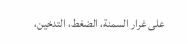على غرار السمنة، الضغط، التدخين،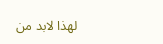لهذا لابد من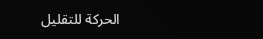الحركة للتقليل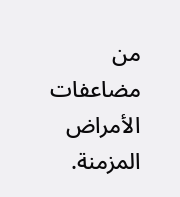من مضاعفات الأمراض المزمنة.